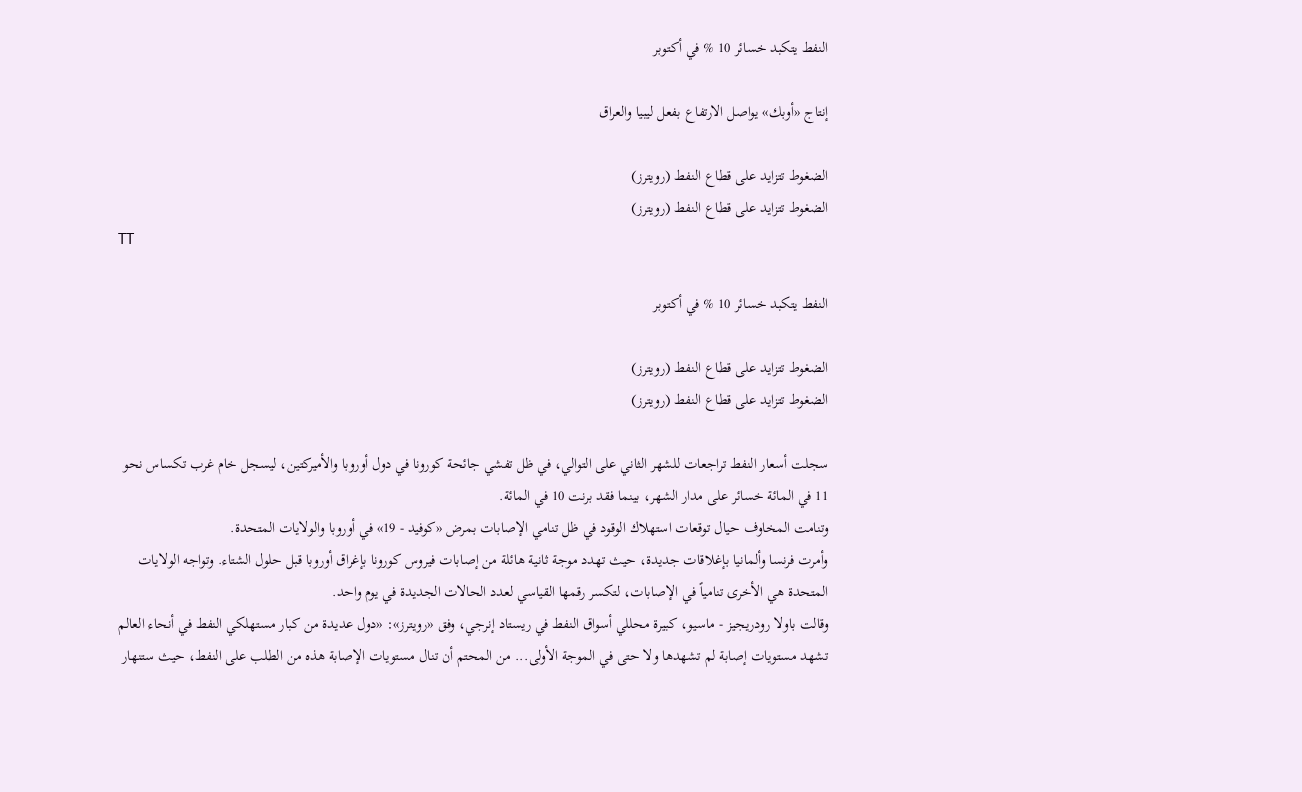النفط يتكبد خسائر 10 % في أكتوبر

إنتاج «أوبك» يواصل الارتفاع بفعل ليبيا والعراق

الضغوط تتزايد على قطاع النفط (رويترز)
الضغوط تتزايد على قطاع النفط (رويترز)
TT

النفط يتكبد خسائر 10 % في أكتوبر

الضغوط تتزايد على قطاع النفط (رويترز)
الضغوط تتزايد على قطاع النفط (رويترز)

سجلت أسعار النفط تراجعات للشهر الثاني على التوالي، في ظل تفشي جائحة كورونا في دول أوروبا والأميركتين، ليسجل خام غرب تكساس نحو 11 في المائة خسائر على مدار الشهر، بينما فقد برنت 10 في المائة.
وتنامت المخاوف حيال توقعات استهلاك الوقود في ظل تنامي الإصابات بمرض «كوفيد - 19» في أوروبا والولايات المتحدة.
وأمرت فرنسا وألمانيا بإغلاقات جديدة، حيث تهدد موجة ثانية هائلة من إصابات فيروس كورونا بإغراق أوروبا قبل حلول الشتاء. وتواجه الولايات المتحدة هي الأخرى تنامياً في الإصابات، لتكسر رقمها القياسي لعدد الحالات الجديدة في يوم واحد.
وقالت باولا رودريجيز - ماسيو، كبيرة محللي أسواق النفط في ريستاد إنرجي، وفق «رويترز»: «دول عديدة من كبار مستهلكي النفط في أنحاء العالم تشهد مستويات إصابة لم تشهدها ولا حتى في الموجة الأولى... من المحتم أن تنال مستويات الإصابة هذه من الطلب على النفط، حيث ستنهار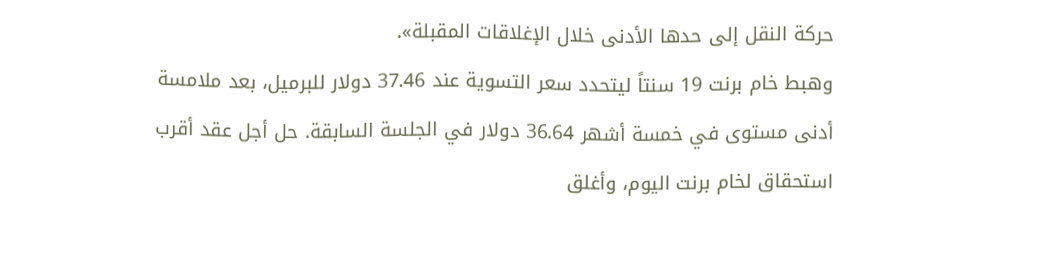حركة النقل إلى حدها الأدنى خلال الإغلاقات المقبلة».
وهبط خام برنت 19 سنتاً ليتحدد سعر التسوية عند 37.46 دولار للبرميل، بعد ملامسة أدنى مستوى في خمسة أشهر 36.64 دولار في الجلسة السابقة. حل أجل عقد أقرب استحقاق لخام برنت اليوم، وأغلق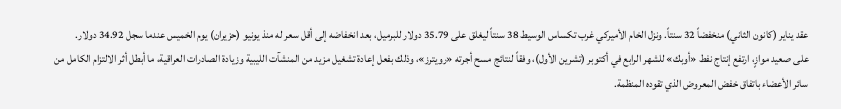عقد يناير (كانون الثاني) منخفضاً 32 سنتاً. ونزل الخام الأميركي غرب تكساس الوسيط 38 سنتاً ليغلق على 35.79 دولار للبرميل، بعد انخفاضه إلى أقل سعر له منذ يونيو (حزيران) يوم الخميس عندما سجل 34.92 دولار.
على صعيد موازٍ، ارتفع إنتاج نفط «أوبك» للشهر الرابع في أكتوبر (تشرين الأول)، وفقاً لنتائج مسح أجرته «رويترز»، وذلك بفعل إعادة تشغيل مزيد من المنشآت الليبية وزيادة الصادرات العراقية، ما أبطل أثر الالتزام الكامل من سائر الأعضاء باتفاق خفض المعروض الذي تقوده المنظمة.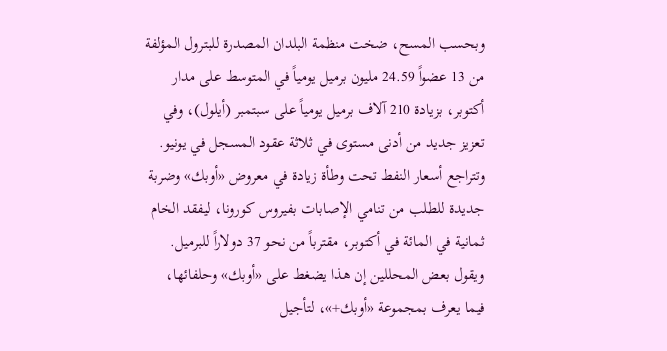وبحسب المسح، ضخت منظمة البلدان المصدرة للبترول المؤلفة من 13 عضواً 24.59 مليون برميل يومياً في المتوسط على مدار أكتوبر، بزيادة 210 آلاف برميل يومياً على سبتمبر (أيلول)، وفي تعزيز جديد من أدنى مستوى في ثلاثة عقود المسجل في يونيو.
وتتراجع أسعار النفط تحت وطأة زيادة في معروض «أوبك» وضربة جديدة للطلب من تنامي الإصابات بفيروس كورونا، ليفقد الخام ثمانية في المائة في أكتوبر، مقترباً من نحو 37 دولاراً للبرميل. ويقول بعض المحللين إن هذا يضغط على «أوبك» وحلفائها، فيما يعرف بمجموعة «أوبك+»، لتأجيل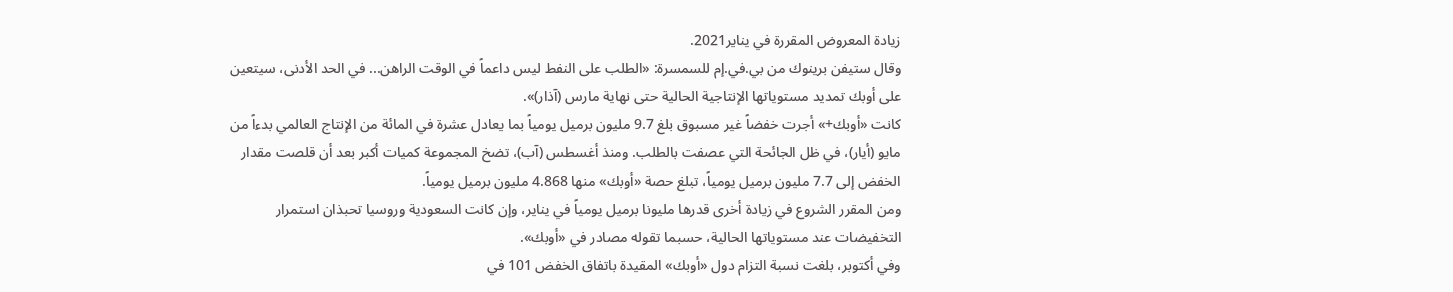زيادة المعروض المقررة في يناير2021.
وقال ستيفن برينوك من بي.في.إم للسمسرة: «الطلب على النفط ليس داعماً في الوقت الراهن... في الحد الأدنى، سيتعين على أوبك تمديد مستوياتها الإنتاجية الحالية حتى نهاية مارس (آذار)».
كانت «أوبك+» أجرت خفضاً غير مسبوق بلغ 9.7 مليون برميل يومياً بما يعادل عشرة في المائة من الإنتاج العالمي بدءاً من مايو (أيار)، في ظل الجائحة التي عصفت بالطلب. ومنذ أغسطس (آب)، تضخ المجموعة كميات أكبر بعد أن قلصت مقدار الخفض إلى 7.7 مليون برميل يومياً، تبلغ حصة «أوبك» منها 4.868 مليون برميل يومياً.
ومن المقرر الشروع في زيادة أخرى قدرها مليونا برميل يومياً في يناير، وإن كانت السعودية وروسيا تحبذان استمرار التخفيضات عند مستوياتها الحالية، حسبما تقوله مصادر في «أوبك».
وفي أكتوبر، بلغت نسبة التزام دول «أوبك» المقيدة باتفاق الخفض 101 في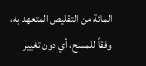المائة من التقليص المتعهد به، وفقاً للمسح، أي دون تغيير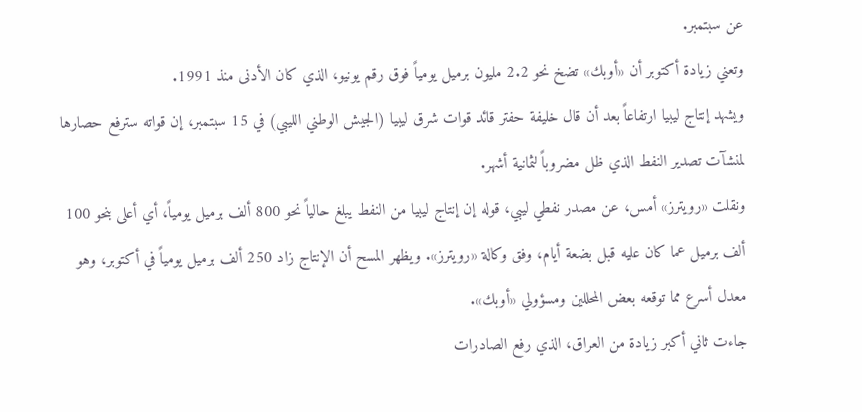عن سبتمبر.
وتعني زيادة أكتوبر أن «أوبك» تضخ نحو 2.2 مليون برميل يومياً فوق رقم يونيو، الذي كان الأدنى منذ 1991.
ويشهد إنتاج ليبيا ارتفاعاً بعد أن قال خليفة حفتر قائد قوات شرق ليبيا (الجيش الوطني الليبي) في 15 سبتمبر، إن قواته سترفع حصارها لمنشآت تصدير النفط الذي ظل مضروباً لثمانية أشهر.
ونقلت «رويترز» أمس، عن مصدر نفطي ليبي، قوله إن إنتاج ليبيا من النفط يبلغ حالياً نحو 800 ألف برميل يومياً، أي أعلى بنحو 100 ألف برميل عما كان عليه قبل بضعة أيام، وفق وكالة «رويترز». ويظهر المسح أن الإنتاج زاد 250 ألف برميل يومياً في أكتوبر، وهو معدل أسرع مما توقعه بعض المحللين ومسؤولي «أوبك».
جاءت ثاني أكبر زيادة من العراق، الذي رفع الصادرات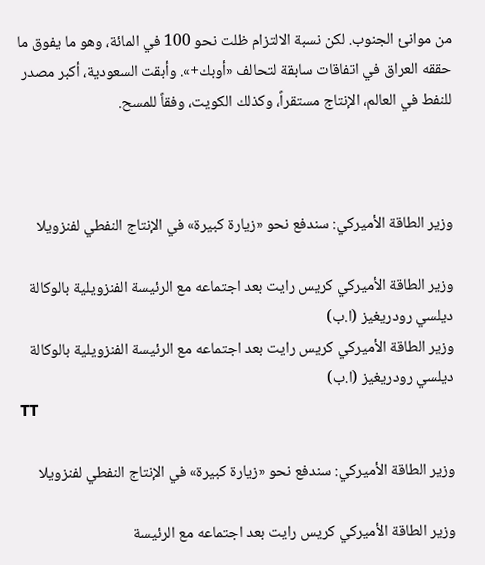من موانئ الجنوب. لكن نسبة الالتزام ظلت نحو 100 في المائة، وهو ما يفوق ما حققه العراق في اتفاقات سابقة لتحالف «أوبك+». وأبقت السعودية، أكبر مصدر للنفط في العالم، الإنتاج مستقراً، وكذلك الكويت، وفقاً للمسح.



وزير الطاقة الأميركي: سندفع نحو «زيارة كبيرة» في الإنتاج النفطي لفنزويلا

وزير الطاقة الأميركي كريس رايت بعد اجتماعه مع الرئيسة الفنزويلية بالوكالة ديلسي رودريغيز (ا.ب)
وزير الطاقة الأميركي كريس رايت بعد اجتماعه مع الرئيسة الفنزويلية بالوكالة ديلسي رودريغيز (ا.ب)
TT

وزير الطاقة الأميركي: سندفع نحو «زيارة كبيرة» في الإنتاج النفطي لفنزويلا

وزير الطاقة الأميركي كريس رايت بعد اجتماعه مع الرئيسة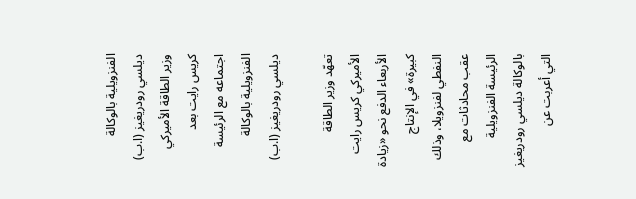الفنزويلية بالوكالة ديلسي رودريغيز (ا.ب)
وزير الطاقة الأميركي كريس رايت بعد اجتماعه مع الرئيسة الفنزويلية بالوكالة ديلسي رودريغيز (ا.ب)

تعهّد وزير الطاقة الأميركي كريس رايت الأربعاء الدفع نحو «زيادة كبيرة» في الإنتاج النفطي لفنزويلا، وذلك عقب محادثات مع الرئيسة الفنزويلية بالوكالة ديلسي رودريغيز التي أعربت عن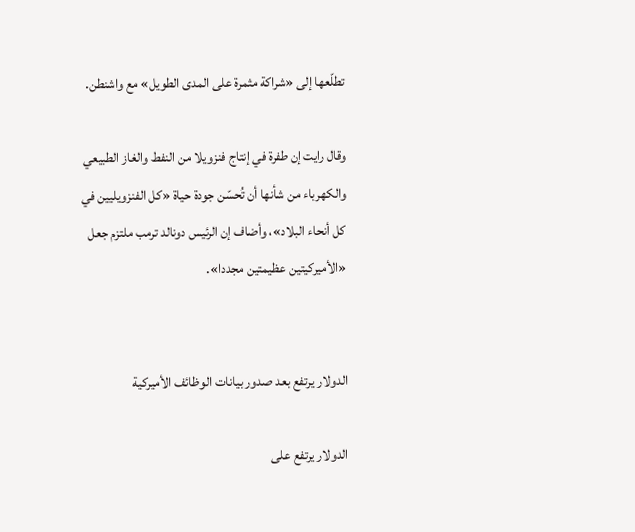تطلّعها إلى «شراكة مثمرة على المدى الطويل» مع واشنطن.

وقال رايت إن طفرة في إنتاج فنزويلا من النفط والغاز الطبيعي والكهرباء من شأنها أن تُحسّن جودة حياة «كل الفنزويليين في كل أنحاء البلاد»، وأضاف إن الرئيس دونالد ترمب ملتزم جعل «الأميركيتين عظيمتين مجددا».


الدولار يرتفع بعد صدور بيانات الوظائف الأميركية

الدولار يرتفع على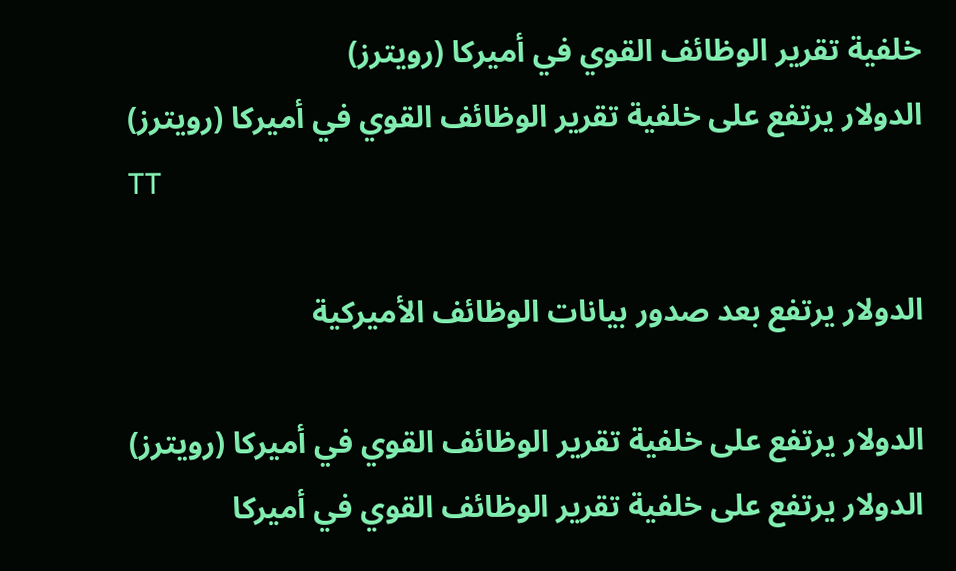خلفية تقرير الوظائف القوي في أميركا (رويترز)
الدولار يرتفع على خلفية تقرير الوظائف القوي في أميركا (رويترز)
TT

الدولار يرتفع بعد صدور بيانات الوظائف الأميركية

الدولار يرتفع على خلفية تقرير الوظائف القوي في أميركا (رويترز)
الدولار يرتفع على خلفية تقرير الوظائف القوي في أميركا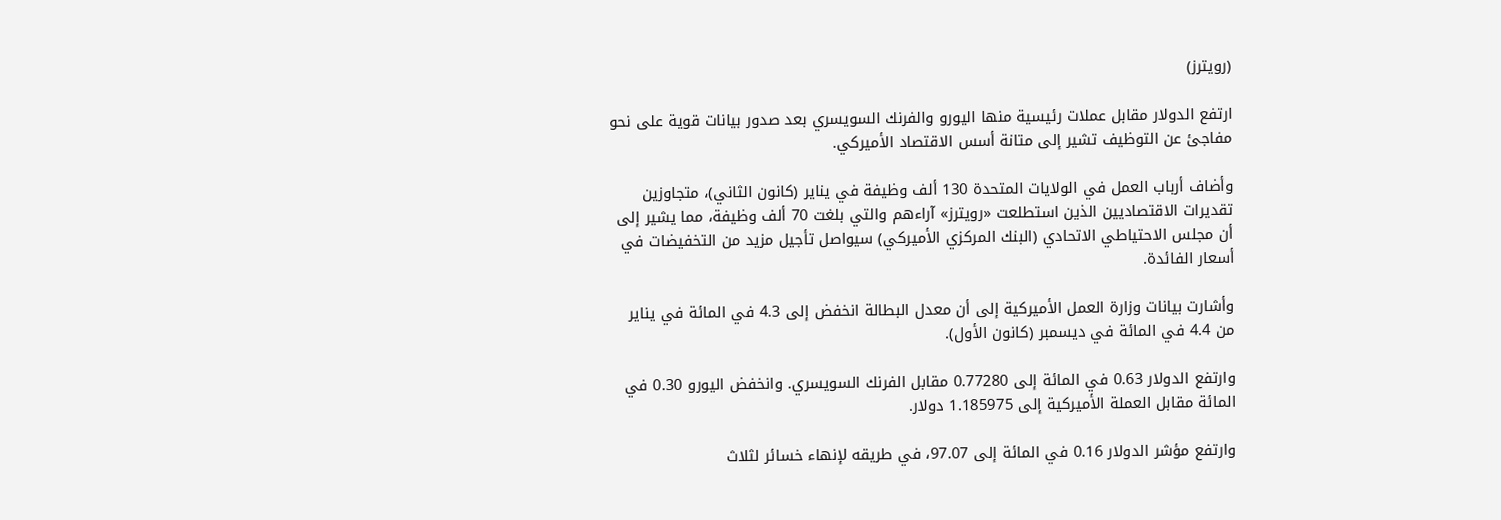(رويترز)

ارتفع الدولار مقابل عملات رئيسية منها اليورو والفرنك السويسري بعد صدور بيانات قوية على نحو مفاجئ عن التوظيف تشير إلى متانة أسس الاقتصاد الأميركي.

وأضاف أرباب العمل في الولايات المتحدة 130 ألف وظيفة في يناير (كانون الثاني)، متجاوزين تقديرات الاقتصاديين الذين استطلعت «رويترز» آراءهم والتي بلغت 70 ألف وظيفة، مما يشير إلى أن مجلس الاحتياطي الاتحادي (البنك المركزي الأميركي) سيواصل تأجيل مزيد من التخفيضات في أسعار الفائدة.

وأشارت بيانات وزارة العمل الأميركية إلى أن معدل البطالة انخفض إلى 4.3 في المائة في يناير من 4.4 في المائة في ديسمبر (كانون الأول).

وارتفع الدولار 0.63 في المائة إلى 0.77280 مقابل الفرنك السويسري. وانخفض اليورو 0.30 في المائة مقابل العملة الأميركية إلى 1.185975 دولار.

وارتفع مؤشر الدولار 0.16 في المائة إلى 97.07، في طريقه لإنهاء خسائر لثلاث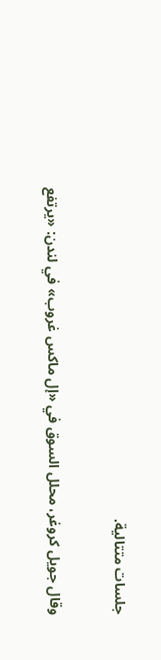جلسات متتالية.

وقال جويل كروغر، محلل السوق في «إل ماكس غروب» في لندن: «يرتفع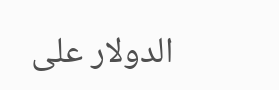الدولار على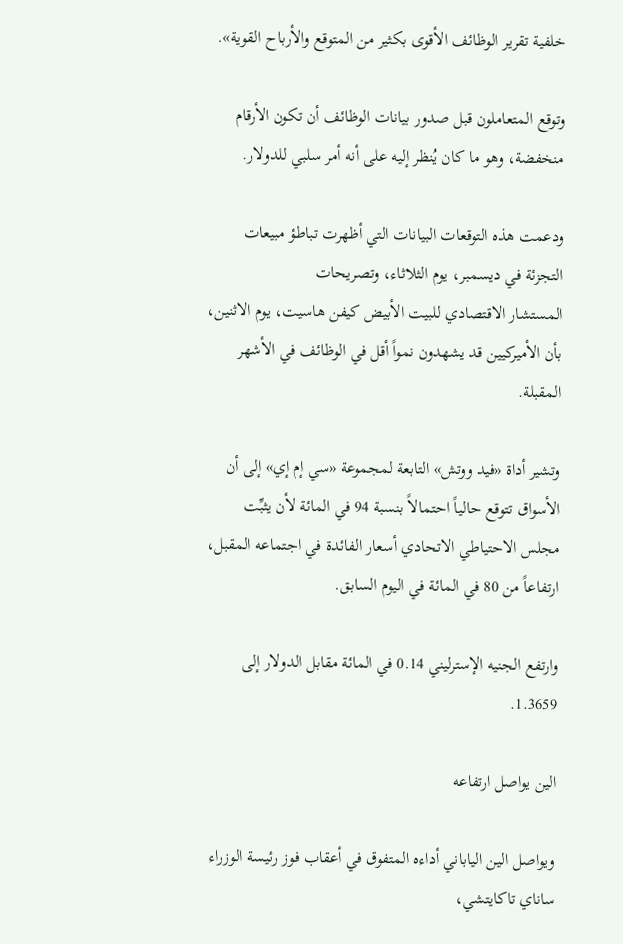خلفية تقرير الوظائف الأقوى بكثير من المتوقع والأرباح القوية».

وتوقع المتعاملون قبل صدور بيانات الوظائف أن تكون الأرقام منخفضة، ‌وهو ما كان يُنظر إليه ‌على أنه أمر سلبي للدولار.

ودعمت هذه التوقعات البيانات التي أظهرت تباطؤ ‌مبيعات التجزئة في ديسمبر، يوم الثلاثاء، وتصريحات المستشار ‌الاقتصادي للبيت الأبيض كيفن هاسيت، يوم الاثنين، بأن الأميركيين قد يشهدون نمواً أقل في الوظائف في الأشهر المقبلة.

وتشير أداة «فيد ووتش» التابعة لمجموعة «سي إم إي» إلى أن الأسواق تتوقع حالياً احتمالاً بنسبة 94 في المائة لأن ‌يثبِّت مجلس الاحتياطي الاتحادي أسعار الفائدة في اجتماعه المقبل، ارتفاعاً من 80 في المائة في اليوم السابق.

وارتفع الجنيه الإسترليني 0.14 في المائة مقابل الدولار إلى 1.3659.

الين يواصل ارتفاعه

ويواصل الين الياباني أداءه المتفوق في أعقاب فوز رئيسة الوزراء ساناي تاكايتشي،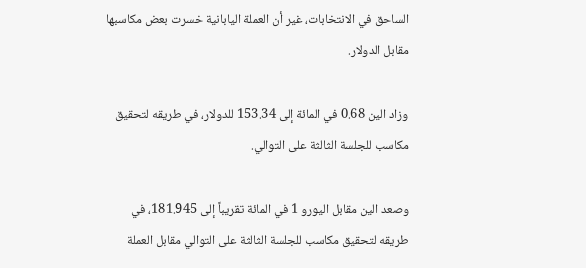الساحق في الانتخابات، غير أن العملة اليابانية خسرت بعض مكاسبها مقابل الدولار.

وزاد الين 0.68 في المائة إلى 153.34 للدولار، في طريقه لتحقيق مكاسب للجلسة الثالثة على التوالي.

وصعد الين مقابل اليورو 1 في المائة تقريباً إلى 181.945، في طريقه لتحقيق مكاسب للجلسة الثالثة على التوالي مقابل العملة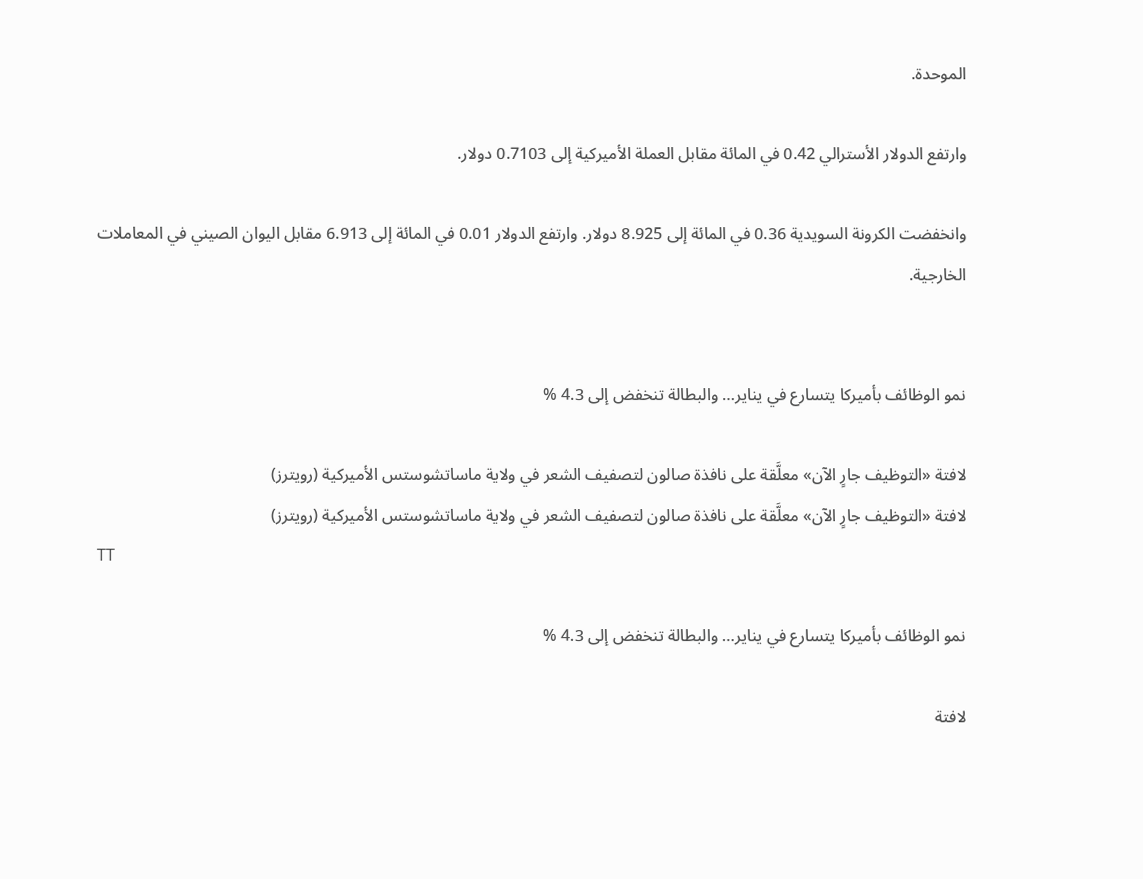الموحدة.

وارتفع الدولار الأسترالي 0.42 في المائة مقابل العملة الأميركية إلى 0.7103 دولار.

وانخفضت الكرونة السويدية 0.36 في المائة إلى 8.925 دولار. وارتفع الدولار 0.01 في المائة إلى 6.913 مقابل اليوان الصيني في المعاملات الخارجية.


نمو الوظائف بأميركا يتسارع في يناير… والبطالة تنخفض إلى 4.3 %

لافتة «التوظيف جارٍ الآن» معلَّقة على نافذة صالون لتصفيف الشعر في ولاية ماساتشوستس الأميركية (رويترز)
لافتة «التوظيف جارٍ الآن» معلَّقة على نافذة صالون لتصفيف الشعر في ولاية ماساتشوستس الأميركية (رويترز)
TT

نمو الوظائف بأميركا يتسارع في يناير… والبطالة تنخفض إلى 4.3 %

لافتة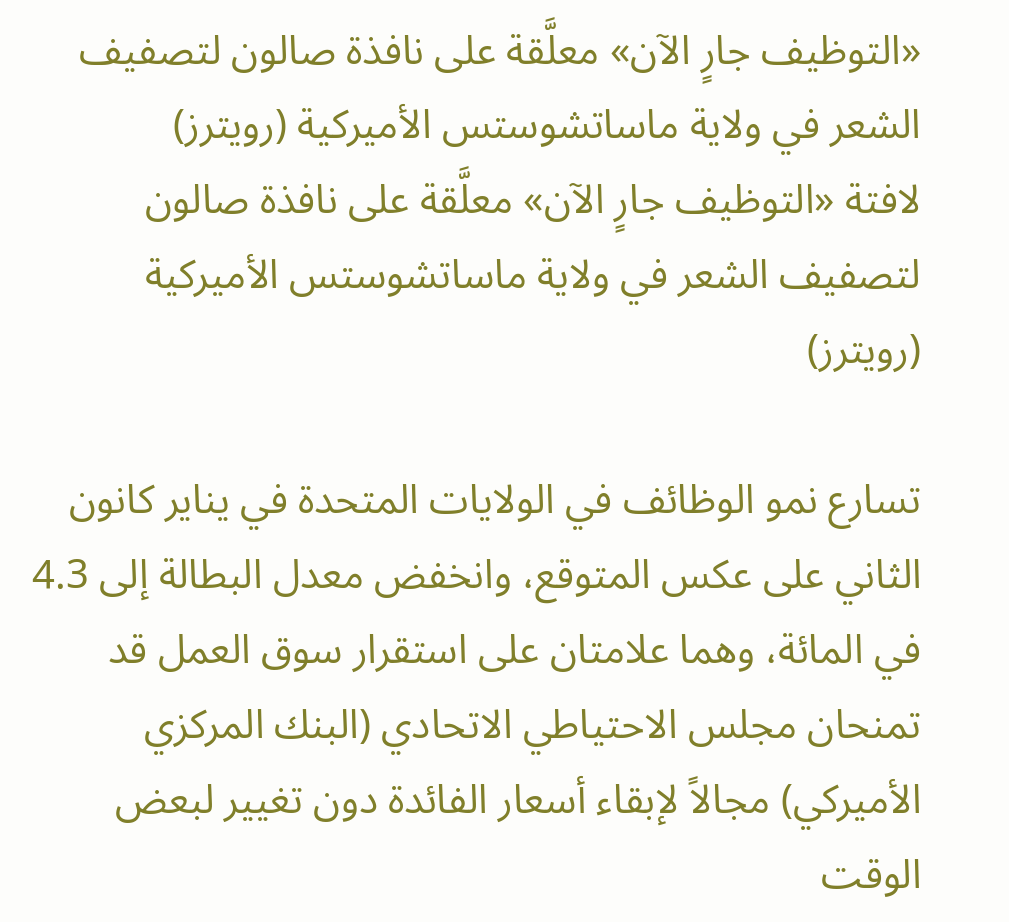«التوظيف جارٍ الآن» معلَّقة على نافذة صالون لتصفيف الشعر في ولاية ماساتشوستس الأميركية (رويترز)
لافتة «التوظيف جارٍ الآن» معلَّقة على نافذة صالون لتصفيف الشعر في ولاية ماساتشوستس الأميركية (رويترز)

تسارع نمو الوظائف في الولايات المتحدة في يناير كانون الثاني على عكس المتوقع، وانخفض معدل البطالة إلى 4.3 في المائة، وهما علامتان على استقرار سوق العمل قد تمنحان مجلس الاحتياطي الاتحادي (البنك المركزي الأميركي) مجالاً لإبقاء أسعار الفائدة دون تغيير لبعض الوقت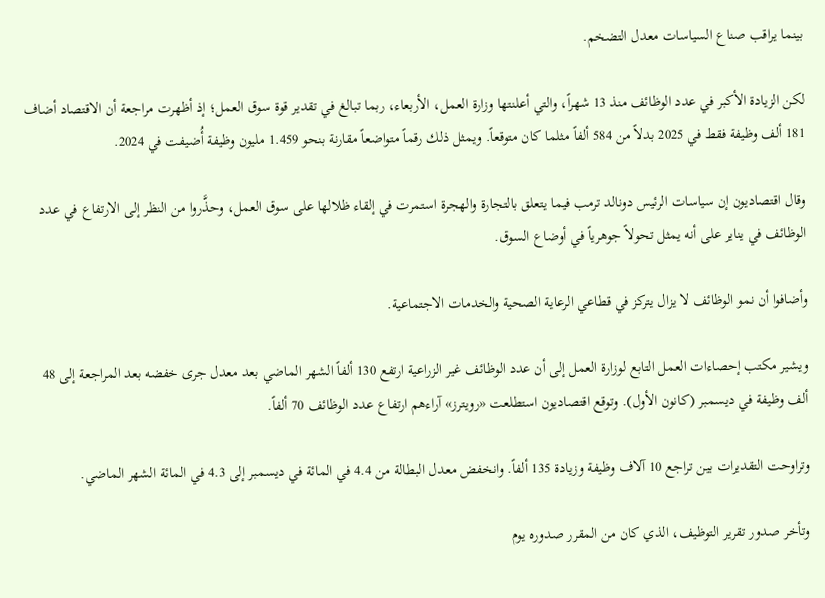بينما يراقب صناع السياسات معدل التضخم.

لكن الزيادة الأكبر في عدد الوظائف منذ 13 شهراً، والتي أعلنتها وزارة العمل، الأربعاء، ‌ربما تبالغ في تقدير ‌قوة سوق العمل؛ إذ أظهرت مراجعة أن الاقتصاد أضاف 181 ألف وظيفة فقط في 2025 بدلاً من 584 ألفاً مثلما كان متوقعاً. ويمثل ذلك رقماً متواضعاً مقارنة بنحو 1.459 مليون وظيفة أُضيفت في 2024.

وقال اقتصاديون إن سياسات الرئيس دونالد ترمب فيما يتعلق بالتجارة والهجرة استمرت ‌في إلقاء ظلالها ‌على سوق العمل، وحذَّروا من النظر إلى الارتفاع في ‌عدد الوظائف في يناير ‌على أنه يمثل تحولاً جوهرياً في أوضاع السوق.

وأضافوا أن نمو الوظائف لا يزال يتركز في قطاعي الرعاية الصحية والخدمات الاجتماعية.

ويشير مكتب إحصاءات العمل التابع ‌لوزارة العمل إلى أن عدد الوظائف غير الزراعية ارتفع 130 ألفاً الشهر الماضي بعد معدل جرى خفضه بعد المراجعة إلى 48 ألف وظيفة في ديسمبر (كانون الأول). وتوقع اقتصاديون استطلعت «رويترز» آراءهم ارتفاع عدد الوظائف 70 ألفاً.

وتراوحت التقديرات بين تراجع 10 آلاف وظيفة وزيادة 135 ألفاً. وانخفض معدل البطالة من 4.4 في المائة في ديسمبر إلى 4.3 في المائة الشهر الماضي.

وتأخر صدور تقرير التوظيف، الذي كان من المقرر صدوره يوم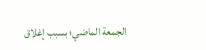الجمعة الماضي؛ بسبب إغلاق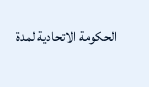الحكومة الاتحادية لمدة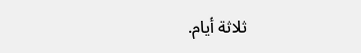ثلاثة أيام.